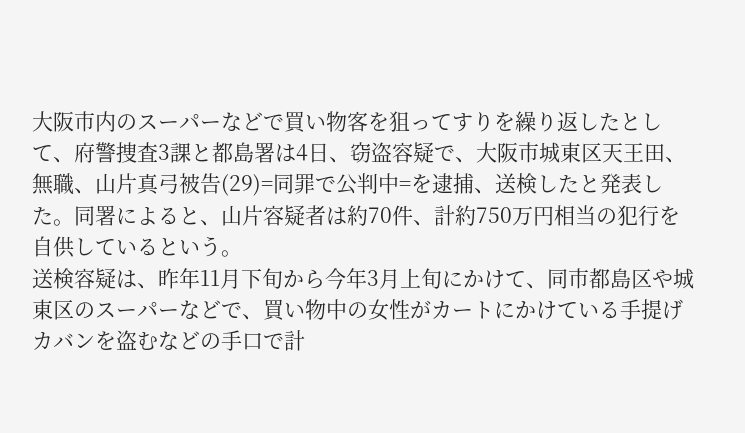大阪市内のスーパーなどで買い物客を狙ってすりを繰り返したとして、府警捜査3課と都島署は4日、窃盗容疑で、大阪市城東区天王田、無職、山片真弓被告(29)=同罪で公判中=を逮捕、送検したと発表した。同署によると、山片容疑者は約70件、計約750万円相当の犯行を自供しているという。
送検容疑は、昨年11月下旬から今年3月上旬にかけて、同市都島区や城東区のスーパーなどで、買い物中の女性がカートにかけている手提げカバンを盗むなどの手口で計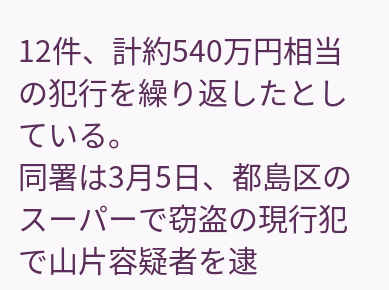12件、計約540万円相当の犯行を繰り返したとしている。
同署は3月5日、都島区のスーパーで窃盗の現行犯で山片容疑者を逮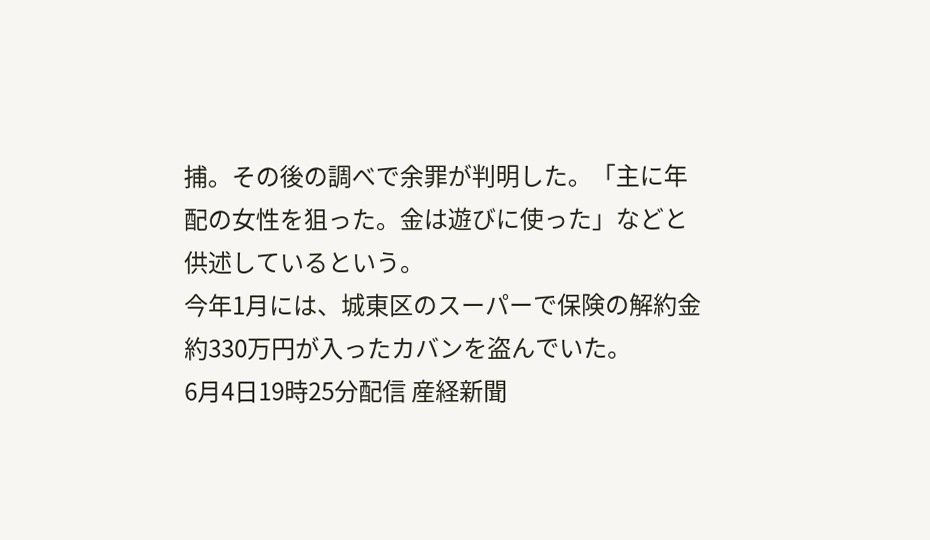捕。その後の調べで余罪が判明した。「主に年配の女性を狙った。金は遊びに使った」などと供述しているという。
今年1月には、城東区のスーパーで保険の解約金約330万円が入ったカバンを盗んでいた。
6月4日19時25分配信 産経新聞